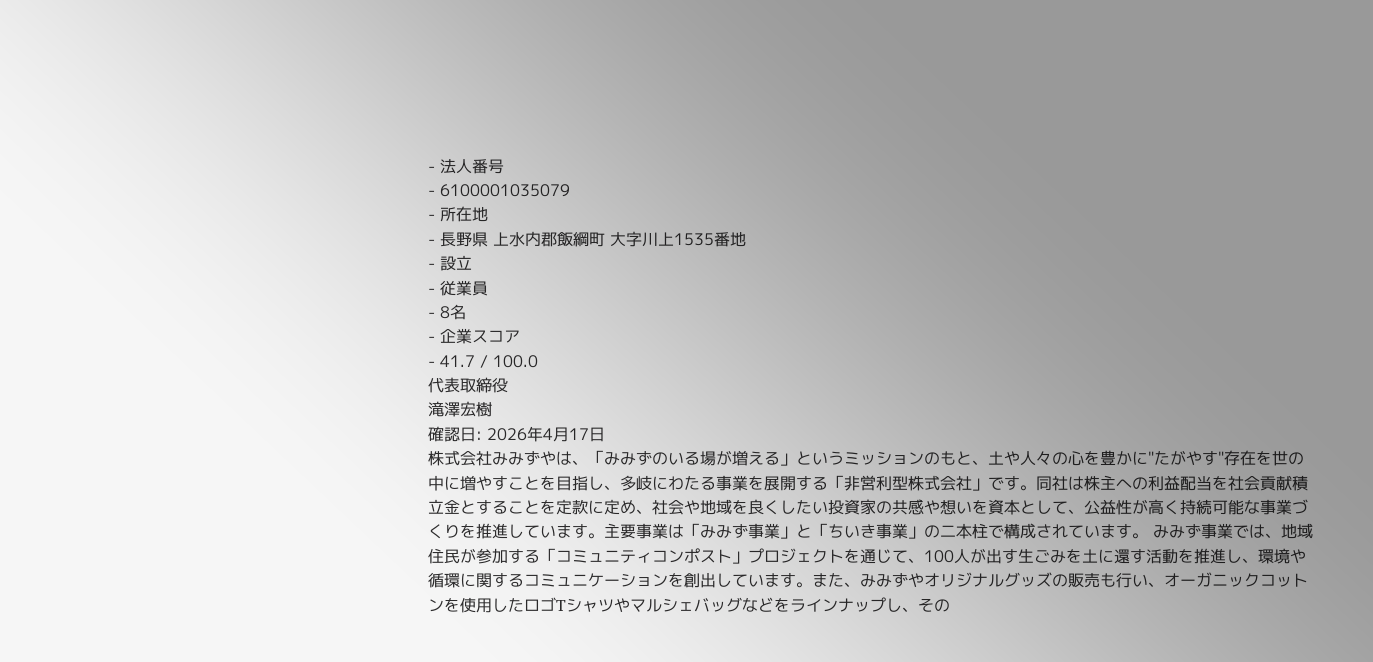- 法人番号
- 6100001035079
- 所在地
- 長野県 上水内郡飯綱町 大字川上1535番地
- 設立
- 従業員
- 8名
- 企業スコア
- 41.7 / 100.0
代表取締役
滝澤宏樹
確認日: 2026年4月17日
株式会社みみずやは、「みみずのいる場が増える」というミッションのもと、土や人々の心を豊かに"たがやす"存在を世の中に増やすことを目指し、多岐にわたる事業を展開する「非営利型株式会社」です。同社は株主への利益配当を社会貢献積立金とすることを定款に定め、社会や地域を良くしたい投資家の共感や想いを資本として、公益性が高く持続可能な事業づくりを推進しています。主要事業は「みみず事業」と「ちいき事業」の二本柱で構成されています。 みみず事業では、地域住民が参加する「コミュニティコンポスト」プロジェクトを通じて、100人が出す生ごみを土に還す活動を推進し、環境や循環に関するコミュニケーションを創出しています。また、みみずやオリジナルグッズの販売も行い、オーガニックコットンを使用したロゴTシャツやマルシェバッグなどをラインナップし、その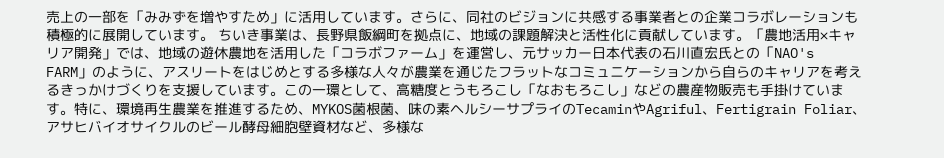売上の一部を「みみずを増やすため」に活用しています。さらに、同社のビジョンに共感する事業者との企業コラボレーションも積極的に展開しています。 ちいき事業は、長野県飯綱町を拠点に、地域の課題解決と活性化に貢献しています。「農地活用×キャリア開発」では、地域の遊休農地を活用した「コラボファーム」を運営し、元サッカー日本代表の石川直宏氏との「NAO's FARM」のように、アスリートをはじめとする多様な人々が農業を通じたフラットなコミュニケーションから自らのキャリアを考えるきっかけづくりを支援しています。この一環として、高糖度とうもろこし「なおもろこし」などの農産物販売も手掛けています。特に、環境再生農業を推進するため、MYKOS菌根菌、味の素ヘルシーサプライのTecaminやAgriful、Fertigrain Foliar、アサヒバイオサイクルのビール酵母細胞壁資材など、多様な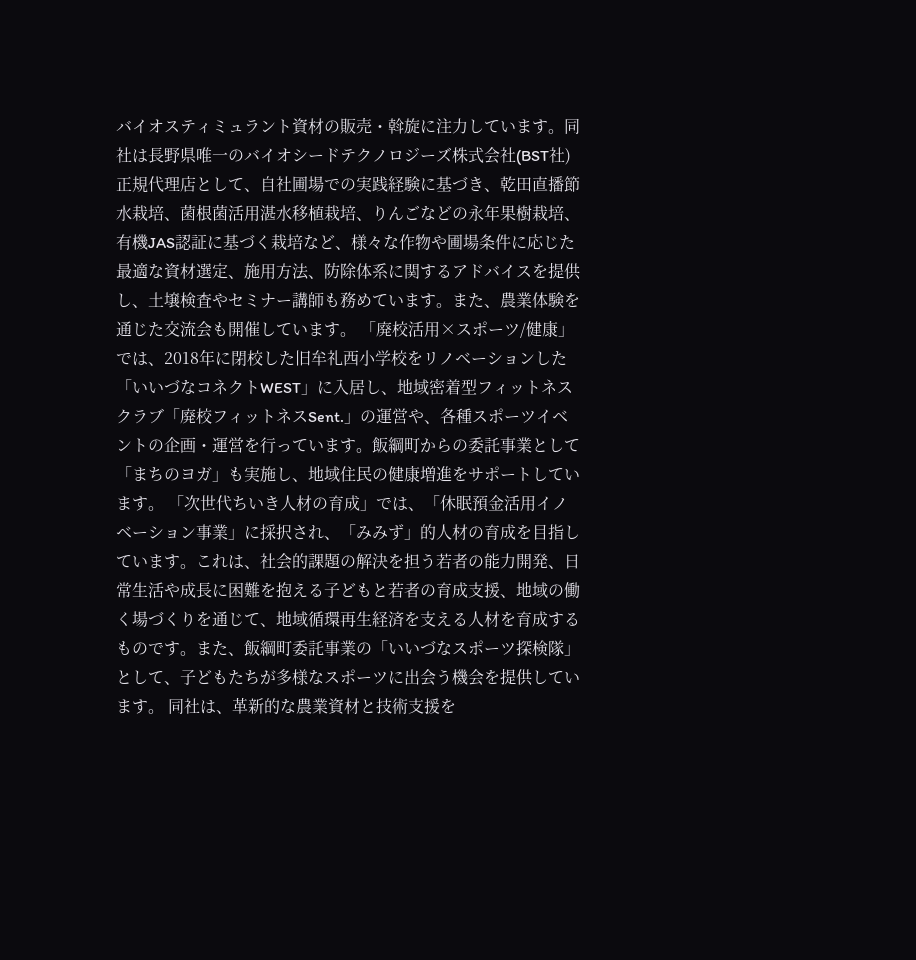バイオスティミュラント資材の販売・斡旋に注力しています。同社は長野県唯一のバイオシードテクノロジーズ株式会社(BST社)正規代理店として、自社圃場での実践経験に基づき、乾田直播節水栽培、菌根菌活用湛水移植栽培、りんごなどの永年果樹栽培、有機JAS認証に基づく栽培など、様々な作物や圃場条件に応じた最適な資材選定、施用方法、防除体系に関するアドバイスを提供し、土壌検査やセミナー講師も務めています。また、農業体験を通じた交流会も開催しています。 「廃校活用×スポーツ/健康」では、2018年に閉校した旧牟礼西小学校をリノベーションした「いいづなコネクトWEST」に入居し、地域密着型フィットネスクラブ「廃校フィットネスSent.」の運営や、各種スポーツイベントの企画・運営を行っています。飯綱町からの委託事業として「まちのヨガ」も実施し、地域住民の健康増進をサポートしています。 「次世代ちいき人材の育成」では、「休眠預金活用イノベーション事業」に採択され、「みみず」的人材の育成を目指しています。これは、社会的課題の解決を担う若者の能力開発、日常生活や成長に困難を抱える子どもと若者の育成支援、地域の働く場づくりを通じて、地域循環再生経済を支える人材を育成するものです。また、飯綱町委託事業の「いいづなスポーツ探検隊」として、子どもたちが多様なスポーツに出会う機会を提供しています。 同社は、革新的な農業資材と技術支援を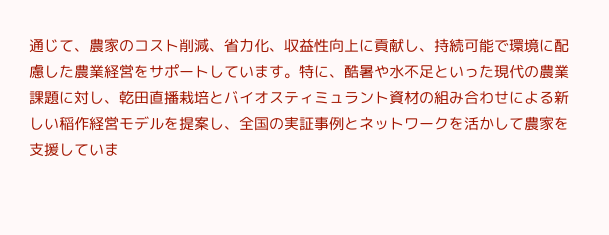通じて、農家のコスト削減、省力化、収益性向上に貢献し、持続可能で環境に配慮した農業経営をサポートしています。特に、酷暑や水不足といった現代の農業課題に対し、乾田直播栽培とバイオスティミュラント資材の組み合わせによる新しい稲作経営モデルを提案し、全国の実証事例とネットワークを活かして農家を支援していま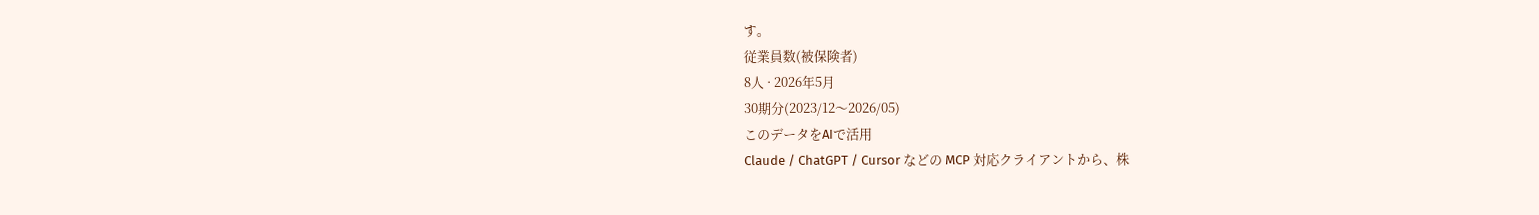す。
従業員数(被保険者)
8人 · 2026年5月
30期分(2023/12〜2026/05)
このデータをAIで活用
Claude / ChatGPT / Cursor などの MCP 対応クライアントから、株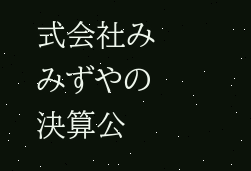式会社みみずやの決算公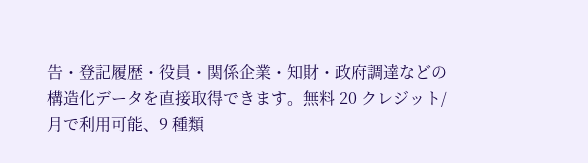告・登記履歴・役員・関係企業・知財・政府調達などの構造化データを直接取得できます。無料 20 クレジット/月で利用可能、9 種類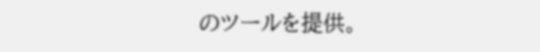のツールを提供。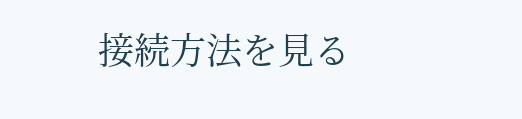接続方法を見る